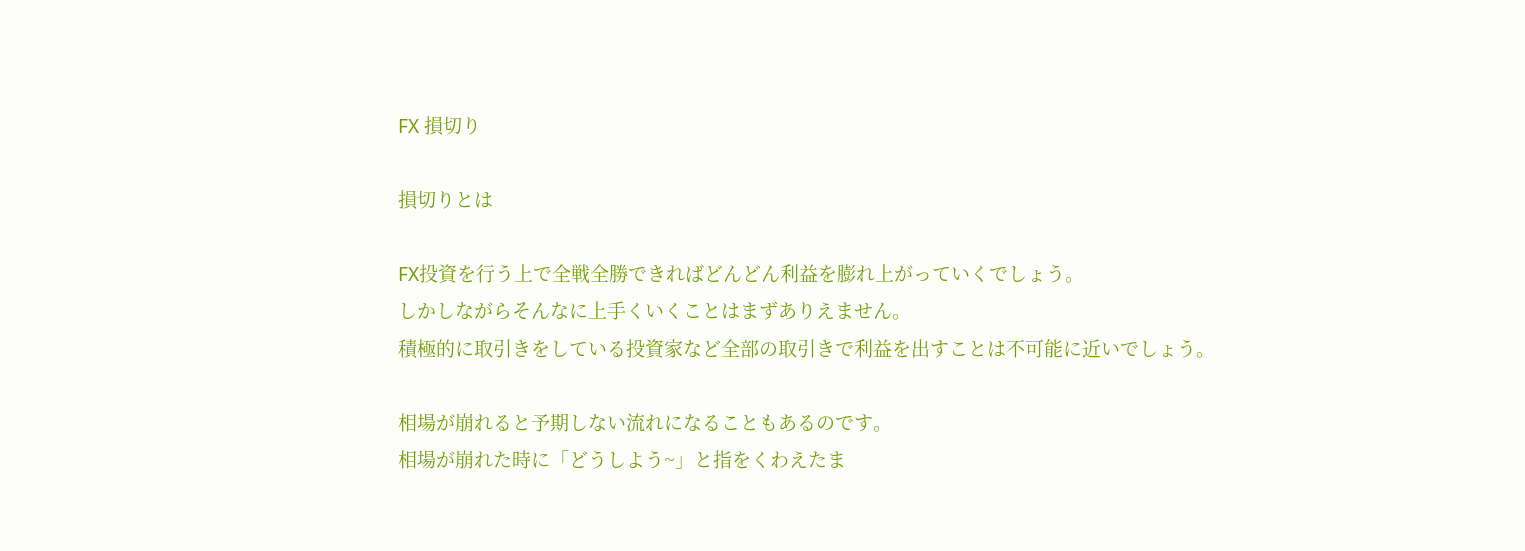FX 損切り

損切りとは

FX投資を行う上で全戦全勝できればどんどん利益を膨れ上がっていくでしょう。
しかしながらそんなに上手くいくことはまずありえません。
積極的に取引きをしている投資家など全部の取引きで利益を出すことは不可能に近いでしょう。

相場が崩れると予期しない流れになることもあるのです。
相場が崩れた時に「どうしよう~」と指をくわえたま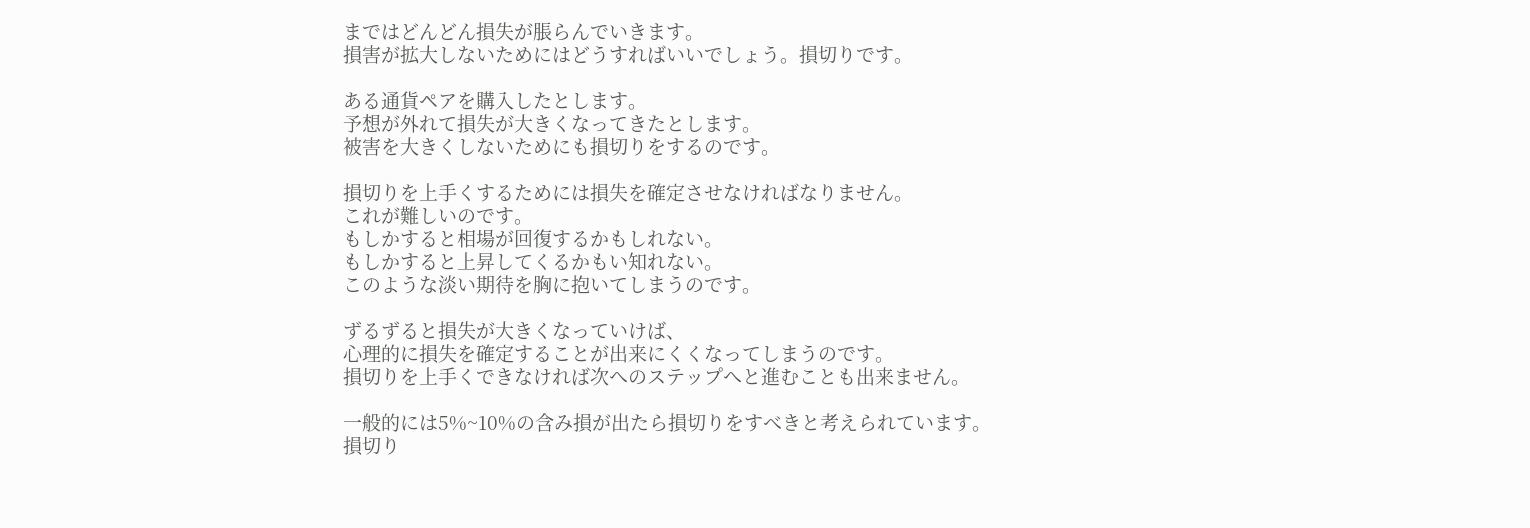まではどんどん損失が脹らんでいきます。
損害が拡大しないためにはどうすればいいでしょう。損切りです。

ある通貨ペアを購入したとします。
予想が外れて損失が大きくなってきたとします。
被害を大きくしないためにも損切りをするのです。

損切りを上手くするためには損失を確定させなければなりません。
これが難しいのです。
もしかすると相場が回復するかもしれない。
もしかすると上昇してくるかもい知れない。
このような淡い期待を胸に抱いてしまうのです。

ずるずると損失が大きくなっていけば、
心理的に損失を確定することが出来にくくなってしまうのです。
損切りを上手くできなければ次へのステップへと進むことも出来ません。

一般的には5%~10%の含み損が出たら損切りをすべきと考えられています。
損切り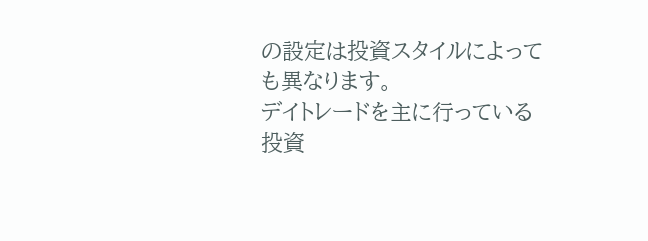の設定は投資スタイルによっても異なります。
デイトレードを主に行っている投資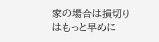家の場合は損切りはもっと早めに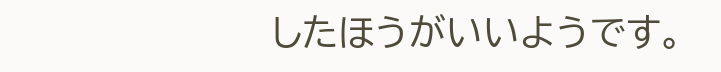したほうがいいようです。